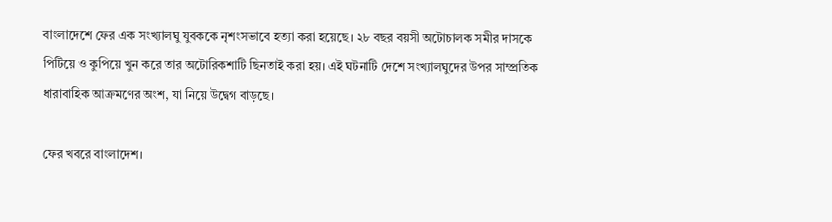বাংলাদেশে ফের এক সংখ্যালঘু যুবককে নৃশংসভাবে হত্যা করা হয়েছে। ২৮ বছর বয়সী অটোচালক সমীর দাসকে পিটিয়ে ও কুপিয়ে খুন করে তার অটোরিকশাটি ছিনতাই করা হয়। এই ঘটনাটি দেশে সংখ্যালঘুদের উপর সাম্প্রতিক ধারাবাহিক আক্রমণের অংশ, যা নিয়ে উদ্বেগ বাড়ছে।

ফের খবরে বাংলাদেশ।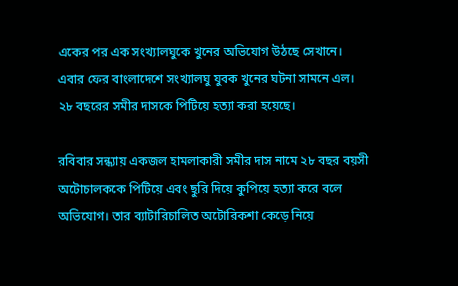একের পর এক সংখ্যালঘুকে খুনের অভিযোগ উঠছে সেখানে। এবার ফের বাংলাদেশে সংখ্যালঘু যুবক খুনের ঘটনা সামনে এল। ২৮ বছরের সমীর দাসকে পিটিয়ে হত্যা করা হয়েছে।

রবিবার সন্ধ্যায় একজল হামলাকারী সমীর দাস নামে ২৮ বছর বয়সী অটোচালককে পিটিয়ে এবং ছুরি দিয়ে কুপিয়ে হত্যা করে বলে অভিযোগ। তার ব্যাটারিচালিত অটোরিকশা কেড়ে নিয়ে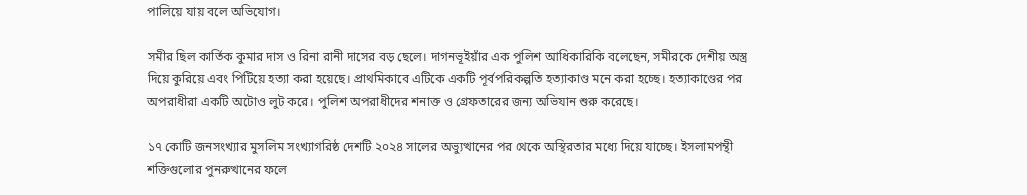পালিয়ে যায় বলে অভিযোগ।

সমীর ছিল কার্তিক কুমার দাস ও রিনা রানী দাসের বড় ছেলে। দাগনভূইয়াঁর এক পুলিশ আধিকারিকি বলেছেন, সমীরকে দেশীয় অস্ত্র দিয়ে কুরিয়ে এবং পিটিয়ে হত্যা করা হয়েছে। প্রাথমিকাবে এটিকে একটি পূর্বপরিকল্পতি হত্যাকাণ্ড মনে করা হচ্ছে। হত্যাকাণ্ডের পর অপরাধীরা একটি অটোও লুট করে। পুলিশ অপরাধীদের শনাক্ত ও গ্রেফতারের জন্য অভিযান শুরু করেছে।

১৭ কোটি জনসংখ্যার মুসলিম সংখ্যাগরিষ্ঠ দেশটি ২০২৪ সালের অভ্যুত্থানের পর থেকে অস্থিরতার মধ্যে দিয়ে যাচ্ছে। ইসলামপন্থী শক্তিগুলোর পুনরুত্থানের ফলে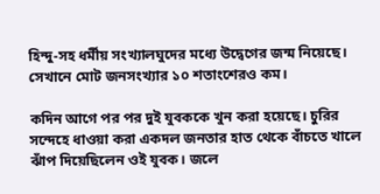হিন্দু-সহ ধর্মীয় সংখ্যালঘুদের মধ্যে উদ্বেগের জন্ম নিয়েছে। সেখানে মোট জনসংখ্যার ১০ শতাংশেরও কম।

কদিন আগে পর পর দুই যুবককে খুন করা হয়েছে। চুরির সন্দেহে ধাওয়া করা একদল জনতার হাত থেকে বাঁচতে খালে ঝাঁপ দিয়েছিলেন ওই যুবক। জলে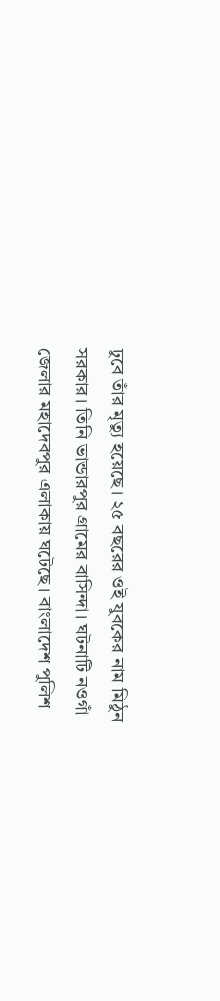ঢুবে তাঁর মৃত্যু হয়েছে। ২৫ বছরের ওই যুবকের নাম মিঠুন সরকার। তিনি ভান্ডারপুর গ্রামের বাসিন্দা। ঘটনাটি নওগাঁ জেলার মহাদেবপুর এলাকায় ঘটেছে। বাংলাদেশ পুলিশ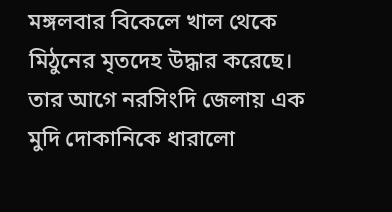মঙ্গলবার বিকেলে খাল থেকে মিঠুনের মৃতদেহ উদ্ধার করেছে। তার আগে নরসিংদি জেলায় এক মুদি দোকানিকে ধারালো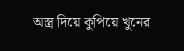অস্ত্র দিয়ে কুপিয়ে খুনের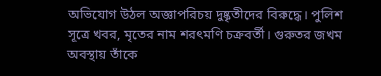অভিযোগ উঠল অজ্ঞাপরিচয় দুষ্কৃতীদের বিরুদ্ধে। পুলিশ সূত্রে খবর, মৃতের নাম শরৎমণি চক্রবর্তী। গুরুতর জখম অবস্থায় তাঁকে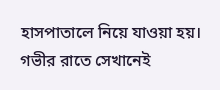হাসপাতালে নিয়ে যাওয়া হয়। গভীর রাতে সেখানেই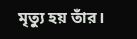মৃত্যু হয় তাঁর।